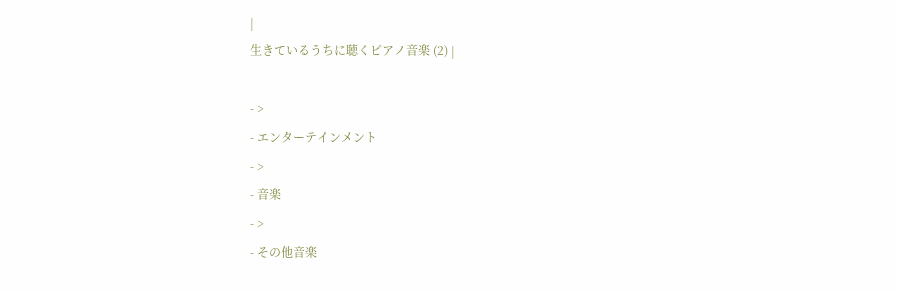|
生きているうちに聴くピアノ音楽 (2) |

- >
- エンターテインメント
- >
- 音楽
- >
- その他音楽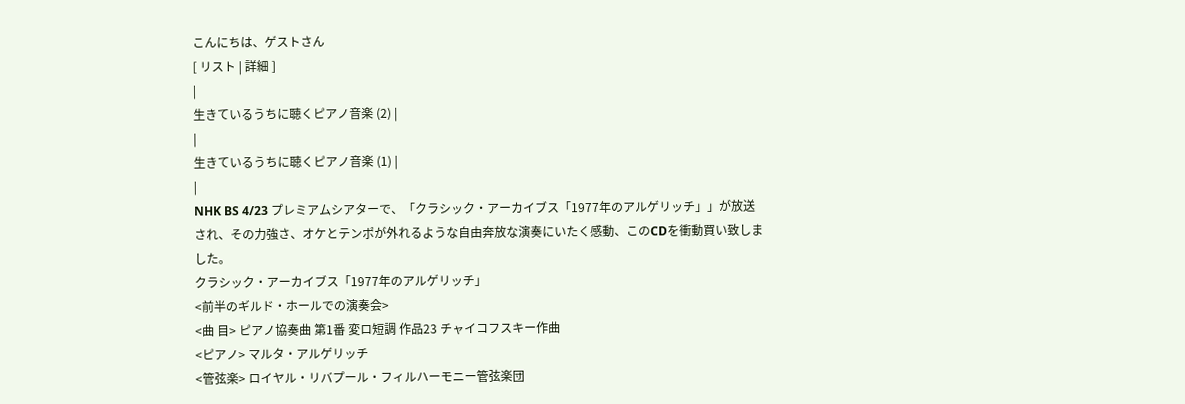こんにちは、ゲストさん
[ リスト | 詳細 ]
|
生きているうちに聴くピアノ音楽 (2) |
|
生きているうちに聴くピアノ音楽 (1) |
|
NHK BS 4/23 プレミアムシアターで、「クラシック・アーカイブス「1977年のアルゲリッチ」」が放送され、その力強さ、オケとテンポが外れるような自由奔放な演奏にいたく感動、このCDを衝動買い致しました。
クラシック・アーカイブス「1977年のアルゲリッチ」
<前半のギルド・ホールでの演奏会>
<曲 目> ピアノ協奏曲 第1番 変ロ短調 作品23 チャイコフスキー作曲
<ピアノ> マルタ・アルゲリッチ
<管弦楽> ロイヤル・リバプール・フィルハーモニー管弦楽団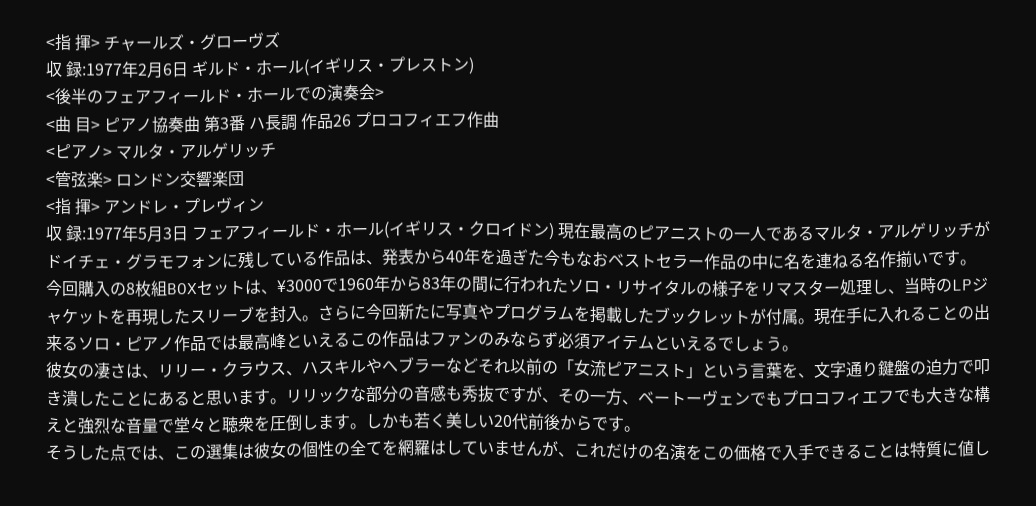<指 揮> チャールズ・グローヴズ
収 録:1977年2月6日 ギルド・ホール(イギリス・プレストン)
<後半のフェアフィールド・ホールでの演奏会>
<曲 目> ピアノ協奏曲 第3番 ハ長調 作品26 プロコフィエフ作曲
<ピアノ> マルタ・アルゲリッチ
<管弦楽> ロンドン交響楽団
<指 揮> アンドレ・プレヴィン
収 録:1977年5月3日 フェアフィールド・ホール(イギリス・クロイドン) 現在最高のピアニストの一人であるマルタ・アルゲリッチがドイチェ・グラモフォンに残している作品は、発表から40年を過ぎた今もなおベストセラー作品の中に名を連ねる名作揃いです。
今回購入の8枚組BOXセットは、¥3000で1960年から83年の間に行われたソロ・リサイタルの様子をリマスター処理し、当時のLPジャケットを再現したスリーブを封入。さらに今回新たに写真やプログラムを掲載したブックレットが付属。現在手に入れることの出来るソロ・ピアノ作品では最高峰といえるこの作品はファンのみならず必須アイテムといえるでしょう。
彼女の凄さは、リリー・クラウス、ハスキルやへブラーなどそれ以前の「女流ピアニスト」という言葉を、文字通り鍵盤の迫力で叩き潰したことにあると思います。リリックな部分の音感も秀抜ですが、その一方、ベートーヴェンでもプロコフィエフでも大きな構えと強烈な音量で堂々と聴衆を圧倒します。しかも若く美しい20代前後からです。
そうした点では、この選集は彼女の個性の全てを網羅はしていませんが、これだけの名演をこの価格で入手できることは特質に値し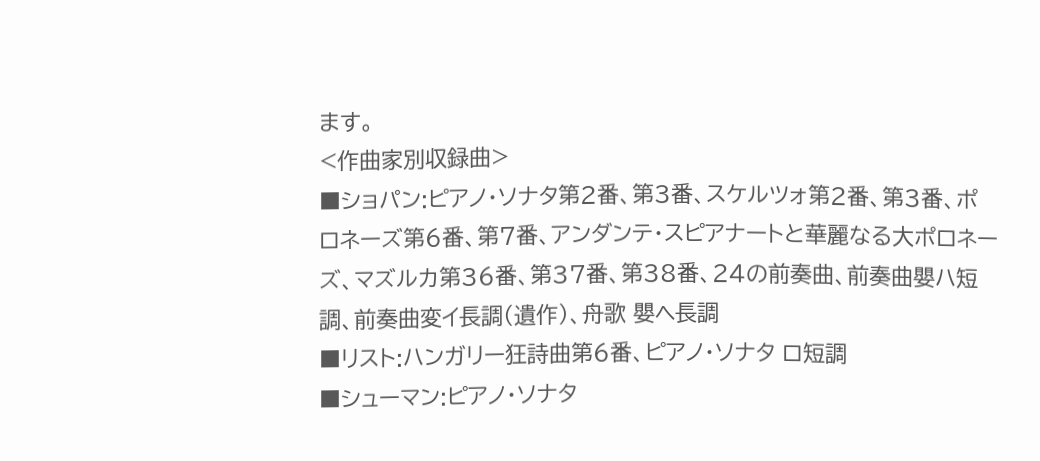ます。
<作曲家別収録曲>
■ショパン:ピアノ・ソナタ第2番、第3番、スケルツォ第2番、第3番、ポロネーズ第6番、第7番、アンダンテ・スピアナートと華麗なる大ポロネーズ、マズルカ第36番、第37番、第38番、24の前奏曲、前奏曲嬰ハ短調、前奏曲変イ長調(遺作)、舟歌 嬰ヘ長調
■リスト:ハンガリー狂詩曲第6番、ピアノ・ソナタ ロ短調
■シューマン:ピアノ・ソナタ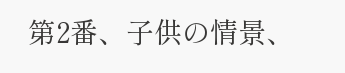第2番、子供の情景、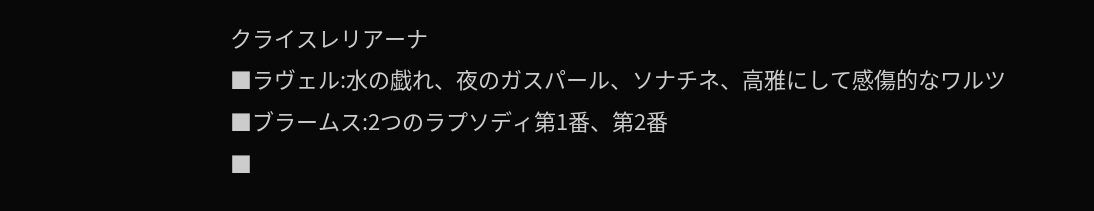クライスレリアーナ
■ラヴェル:水の戯れ、夜のガスパール、ソナチネ、高雅にして感傷的なワルツ
■ブラームス:2つのラプソディ第1番、第2番
■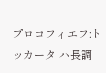プロコフィエフ:トッカータ ハ長調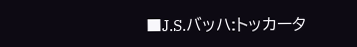■J.S.バッハ:トッカータ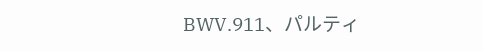BWV.911、パルティ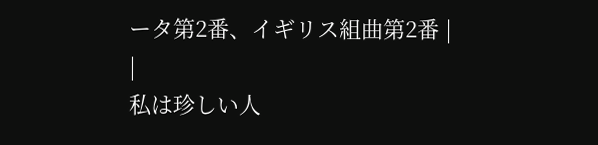ータ第2番、イギリス組曲第2番 |
|
私は珍しい人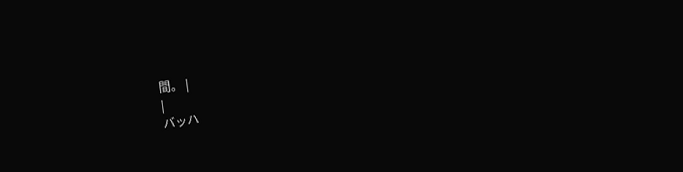間。 |
|
バッハ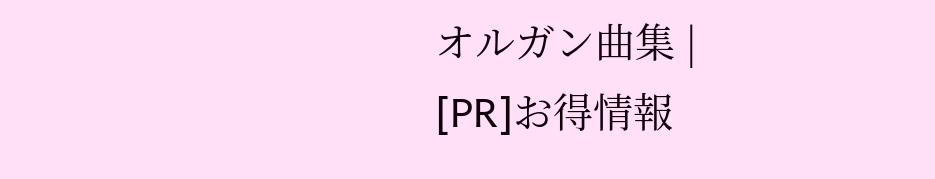オルガン曲集 |
[PR]お得情報